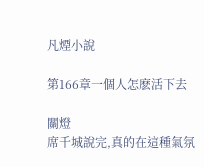凡煙小說

第166章一個人怎麽活下去

關燈
席千城說完,真的在這種氣氛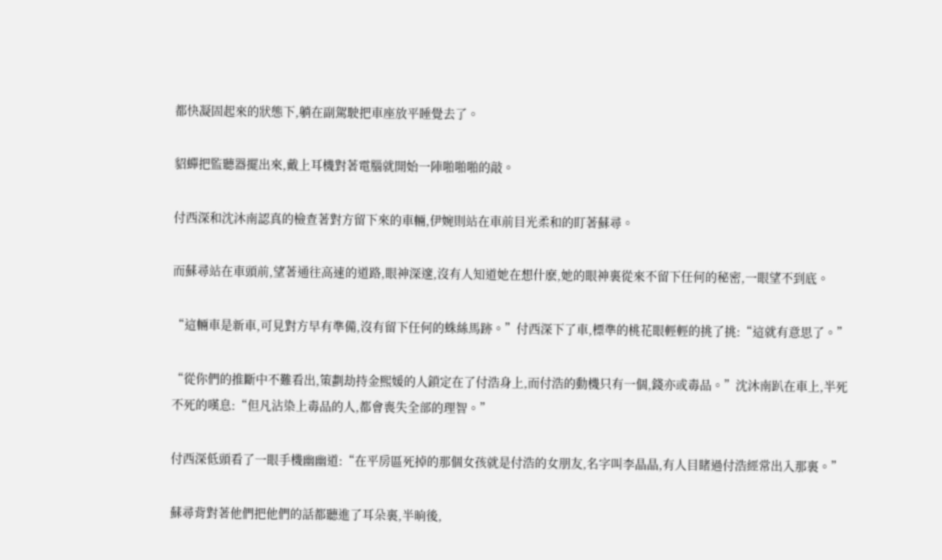都快凝固起來的狀態下,躺在副駕駛把車座放平睡覺去了。

貂蟬把監聽器擺出來,戴上耳機對著電腦就開始一陣啪啪啪的敲。

付西深和沈沐南認真的檢查著對方留下來的車輛,伊婉則站在車前目光柔和的盯著蘇尋。

而蘇尋站在車頭前,望著通往高速的道路,眼神深邃,沒有人知道她在想什麽,她的眼神裏從來不留下任何的秘密,一眼望不到底。

“這輛車是新車,可見對方早有準備,沒有留下任何的蛛絲馬跡。”付西深下了車,標準的桃花眼輕輕的挑了挑:“這就有意思了。”

“從你們的推斷中不難看出,策劃劫持金熙媛的人鎖定在了付浩身上,而付浩的動機只有一個,錢亦或毒品。”沈沐南趴在車上,半死不死的嘆息:“但凡沾染上毒品的人,都會喪失全部的理智。”

付西深低頭看了一眼手機幽幽道:“在平房區死掉的那個女孩就是付浩的女朋友,名字叫李晶晶,有人目睹過付浩經常出入那裏。”

蘇尋背對著他們把他們的話都聽進了耳朵裏,半晌後,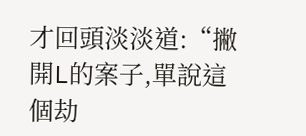才回頭淡淡道:“撇開L的案子,單說這個劫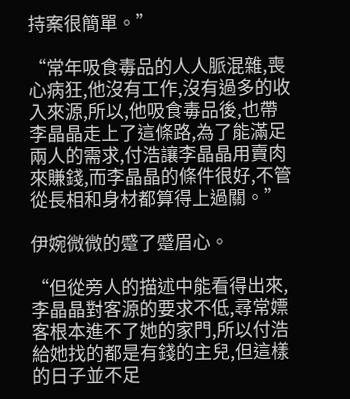持案很簡單。”

“常年吸食毒品的人人脈混雜,喪心病狂,他沒有工作,沒有過多的收入來源,所以,他吸食毒品後,也帶李晶晶走上了這條路,為了能滿足兩人的需求,付浩讓李晶晶用賣肉來賺錢,而李晶晶的條件很好,不管從長相和身材都算得上過關。”

伊婉微微的蹙了蹙眉心。

“但從旁人的描述中能看得出來,李晶晶對客源的要求不低,尋常嫖客根本進不了她的家門,所以付浩給她找的都是有錢的主兒,但這樣的日子並不足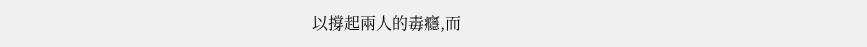以撐起兩人的毒癮,而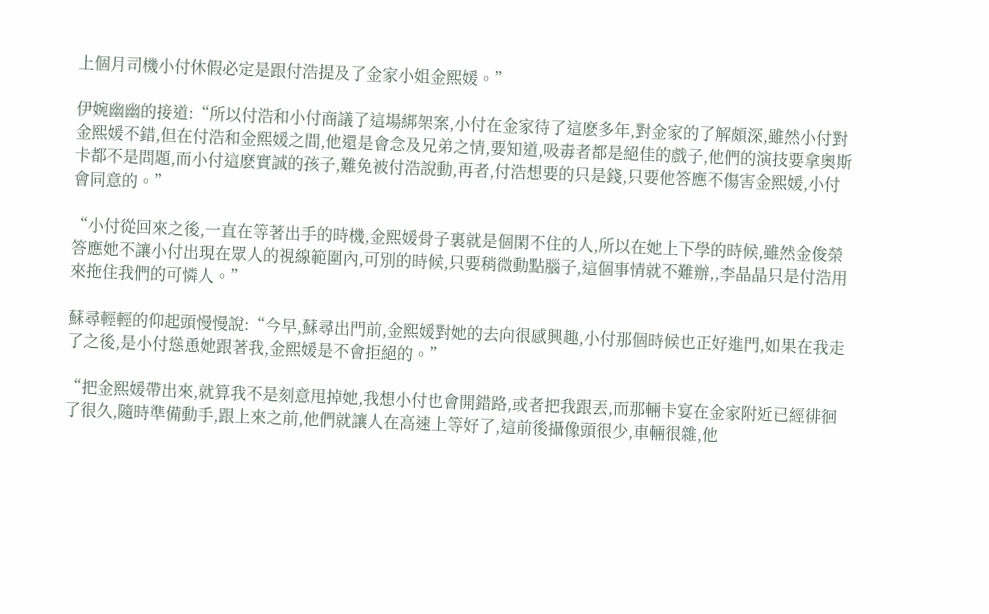上個月司機小付休假必定是跟付浩提及了金家小姐金熙媛。”

伊婉幽幽的接道:“所以付浩和小付商議了這場綁架案,小付在金家待了這麽多年,對金家的了解頗深,雖然小付對金熙媛不錯,但在付浩和金熙媛之間,他還是會念及兄弟之情,要知道,吸毒者都是絕佳的戲子,他們的演技要拿奧斯卡都不是問題,而小付這麽實誠的孩子,難免被付浩說動,再者,付浩想要的只是錢,只要他答應不傷害金熙媛,小付會同意的。”

“小付從回來之後,一直在等著出手的時機,金熙媛骨子裏就是個閑不住的人,所以在她上下學的時候,雖然金俊榮答應她不讓小付出現在眾人的視線範圍內,可別的時候,只要稍微動點腦子,這個事情就不難辦,,李晶晶只是付浩用來拖住我們的可憐人。”

蘇尋輕輕的仰起頭慢慢說:“今早,蘇尋出門前,金熙媛對她的去向很感興趣,小付那個時候也正好進門,如果在我走了之後,是小付慫恿她跟著我,金熙媛是不會拒絕的。”

“把金熙媛帶出來,就算我不是刻意甩掉她,我想小付也會開錯路,或者把我跟丟,而那輛卡宴在金家附近已經徘徊了很久,隨時準備動手,跟上來之前,他們就讓人在高速上等好了,這前後攝像頭很少,車輛很雜,他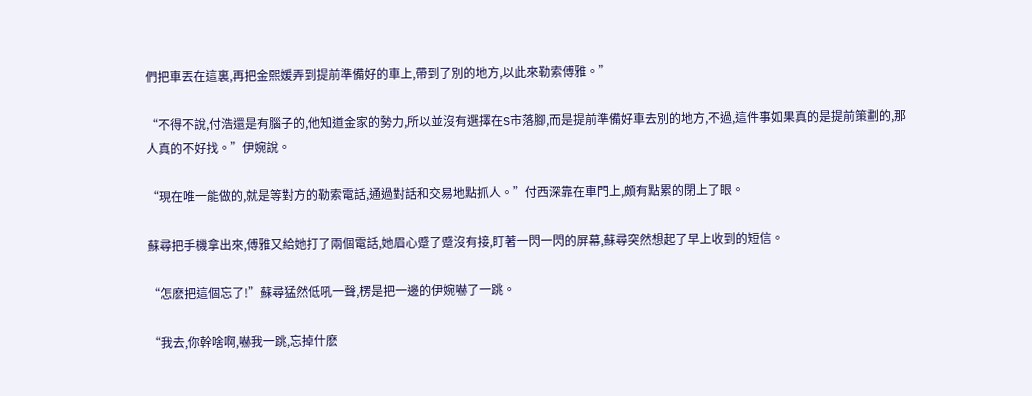們把車丟在這裏,再把金熙媛弄到提前準備好的車上,帶到了別的地方,以此來勒索傅雅。”

“不得不說,付浩還是有腦子的,他知道金家的勢力,所以並沒有選擇在S市落腳,而是提前準備好車去別的地方,不過,這件事如果真的是提前策劃的,那人真的不好找。”伊婉說。

“現在唯一能做的,就是等對方的勒索電話,通過對話和交易地點抓人。”付西深靠在車門上,頗有點累的閉上了眼。

蘇尋把手機拿出來,傅雅又給她打了兩個電話,她眉心蹙了蹙沒有接,盯著一閃一閃的屏幕,蘇尋突然想起了早上收到的短信。

“怎麽把這個忘了!”蘇尋猛然低吼一聲,楞是把一邊的伊婉嚇了一跳。

“我去,你幹啥啊,嚇我一跳,忘掉什麽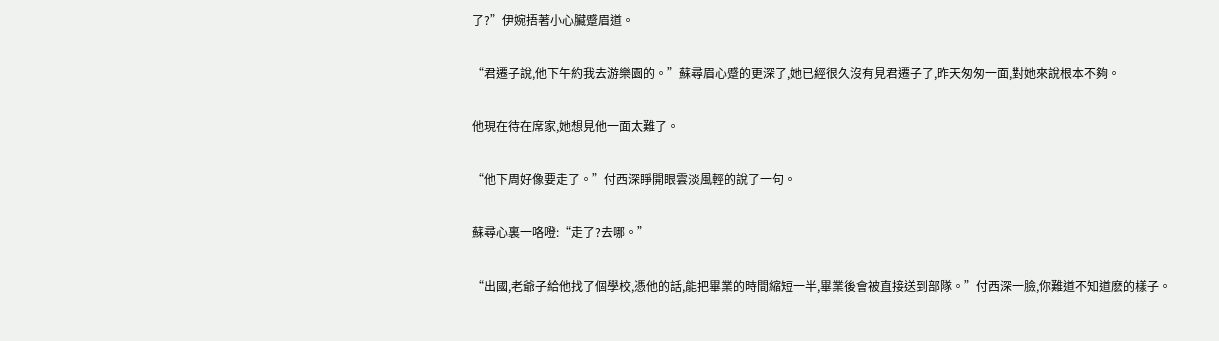了?”伊婉捂著小心臟蹙眉道。

“君遷子說,他下午約我去游樂園的。”蘇尋眉心蹙的更深了,她已經很久沒有見君遷子了,昨天匆匆一面,對她來說根本不夠。

他現在待在席家,她想見他一面太難了。

“他下周好像要走了。”付西深睜開眼雲淡風輕的說了一句。

蘇尋心裏一咯噔:“走了?去哪。”

“出國,老爺子給他找了個學校,憑他的話,能把畢業的時間縮短一半,畢業後會被直接送到部隊。”付西深一臉,你難道不知道麽的樣子。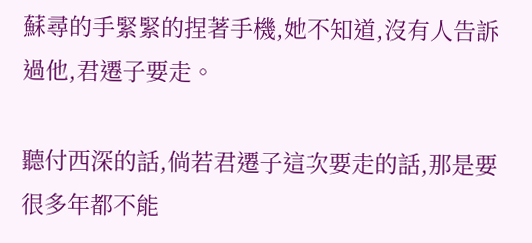蘇尋的手緊緊的捏著手機,她不知道,沒有人告訴過他,君遷子要走。

聽付西深的話,倘若君遷子這次要走的話,那是要很多年都不能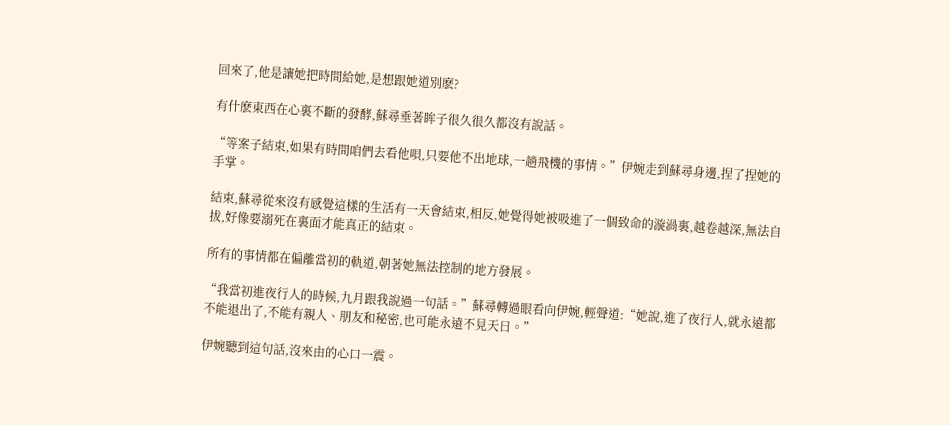回來了,他是讓她把時間給她,是想跟她道別麽?

有什麽東西在心裏不斷的發酵,蘇尋垂著眸子很久很久都沒有說話。

“等案子結束,如果有時間咱們去看他唄,只要他不出地球,一趟飛機的事情。”伊婉走到蘇尋身邊,捏了捏她的手掌。

結束,蘇尋從來沒有感覺這樣的生活有一天會結束,相反,她覺得她被吸進了一個致命的漩渦裏,越卷越深,無法自拔,好像要溺死在裏面才能真正的結束。

所有的事情都在偏離當初的軌道,朝著她無法控制的地方發展。

“我當初進夜行人的時候,九月跟我說過一句話。”蘇尋轉過眼看向伊婉,輕聲道:“她說,進了夜行人,就永遠都不能退出了,不能有親人、朋友和秘密,也可能永遠不見天日。”

伊婉聽到這句話,沒來由的心口一震。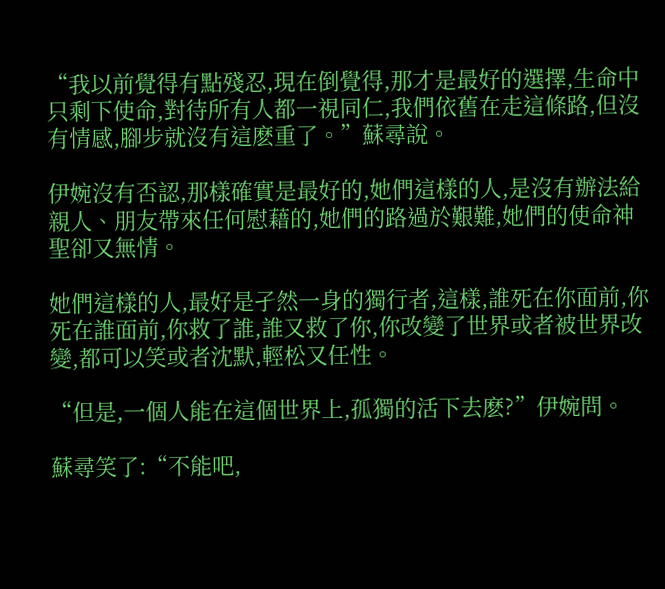“我以前覺得有點殘忍,現在倒覺得,那才是最好的選擇,生命中只剩下使命,對待所有人都一視同仁,我們依舊在走這條路,但沒有情感,腳步就沒有這麽重了。”蘇尋說。

伊婉沒有否認,那樣確實是最好的,她們這樣的人,是沒有辦法給親人、朋友帶來任何慰藉的,她們的路過於艱難,她們的使命神聖卻又無情。

她們這樣的人,最好是孑然一身的獨行者,這樣,誰死在你面前,你死在誰面前,你救了誰,誰又救了你,你改變了世界或者被世界改變,都可以笑或者沈默,輕松又任性。

“但是,一個人能在這個世界上,孤獨的活下去麽?”伊婉問。

蘇尋笑了:“不能吧,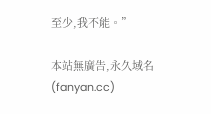至少,我不能。”

本站無廣告,永久域名(fanyan.cc)